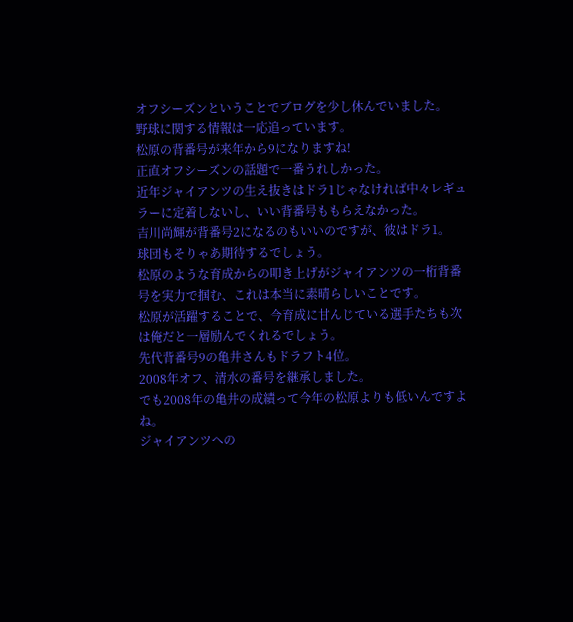オフシーズンということでブログを少し休んでいました。
野球に関する情報は一応追っています。
松原の背番号が来年から9になりますね!
正直オフシーズンの話題で一番うれしかった。
近年ジャイアンツの生え抜きはドラ1じゃなければ中々レギュラーに定着しないし、いい背番号ももらえなかった。
吉川尚輝が背番号2になるのもいいのですが、彼はドラ1。
球団もそりゃあ期待するでしょう。
松原のような育成からの叩き上げがジャイアンツの一桁背番号を実力で掴む、これは本当に素晴らしいことです。
松原が活躍することで、今育成に甘んじている選手たちも次は俺だと一層励んでくれるでしょう。
先代背番号9の亀井さんもドラフト4位。
2008年オフ、清水の番号を継承しました。
でも2008年の亀井の成績って今年の松原よりも低いんですよね。
ジャイアンツへの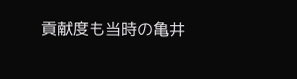貢献度も当時の亀井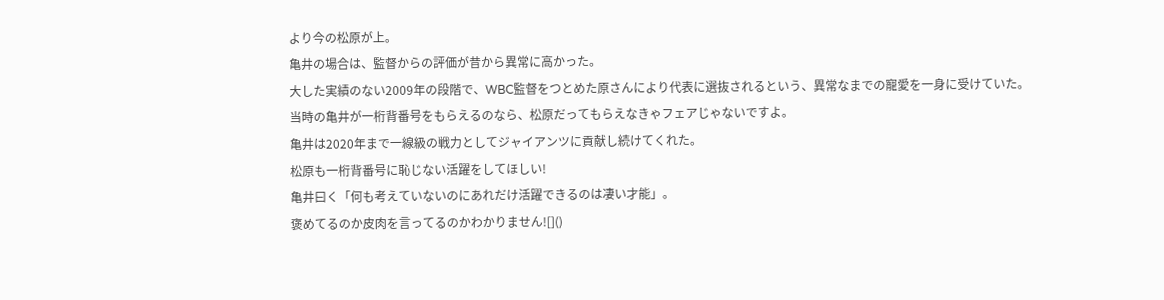より今の松原が上。
亀井の場合は、監督からの評価が昔から異常に高かった。
大した実績のない2009年の段階で、WBC監督をつとめた原さんにより代表に選抜されるという、異常なまでの寵愛を一身に受けていた。
当時の亀井が一桁背番号をもらえるのなら、松原だってもらえなきゃフェアじゃないですよ。
亀井は2020年まで一線級の戦力としてジャイアンツに貢献し続けてくれた。
松原も一桁背番号に恥じない活躍をしてほしい!
亀井曰く「何も考えていないのにあれだけ活躍できるのは凄い才能」。
褒めてるのか皮肉を言ってるのかわかりません![]()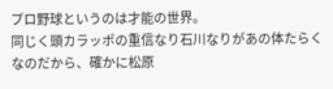プロ野球というのは才能の世界。
同じく頭カラッポの重信なり石川なりがあの体たらくなのだから、確かに松原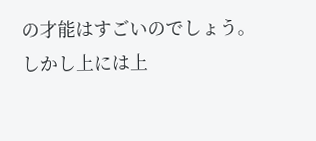の才能はすごいのでしょう。
しかし上には上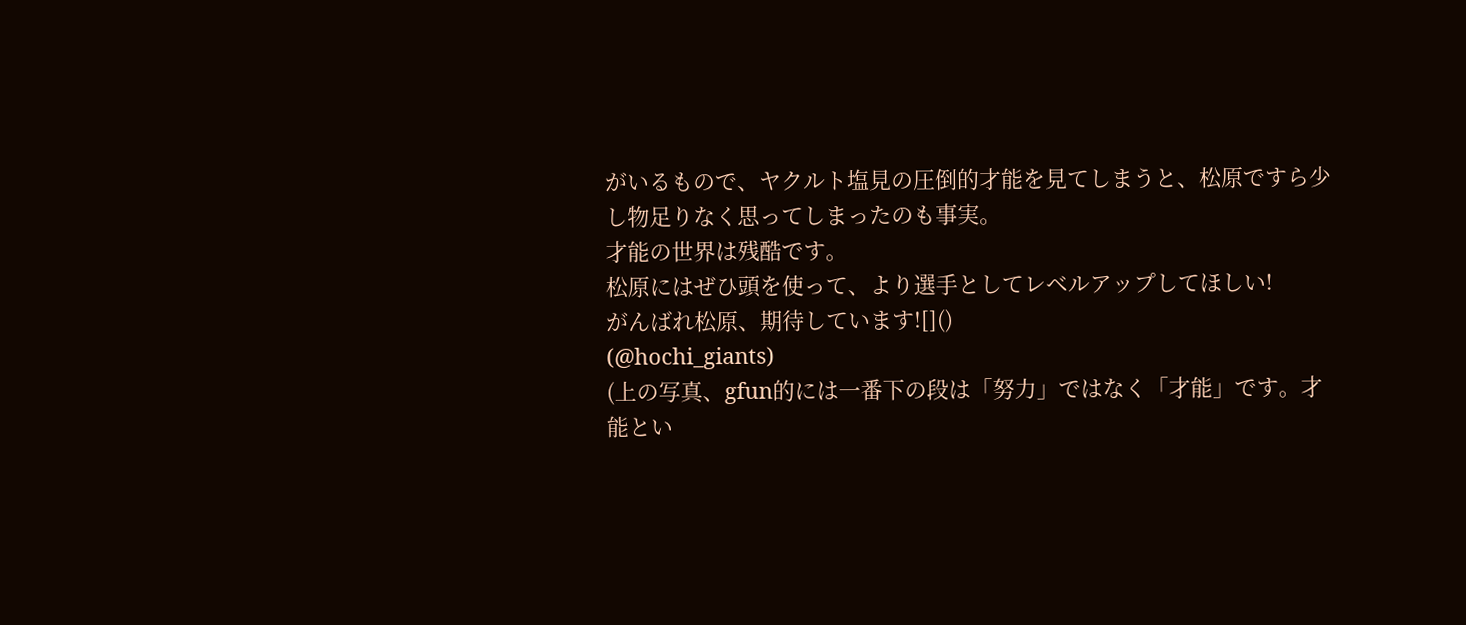がいるもので、ヤクルト塩見の圧倒的才能を見てしまうと、松原ですら少し物足りなく思ってしまったのも事実。
才能の世界は残酷です。
松原にはぜひ頭を使って、より選手としてレベルアップしてほしい!
がんばれ松原、期待しています![]()
(@hochi_giants)
(上の写真、gfun的には一番下の段は「努力」ではなく「才能」です。才能とい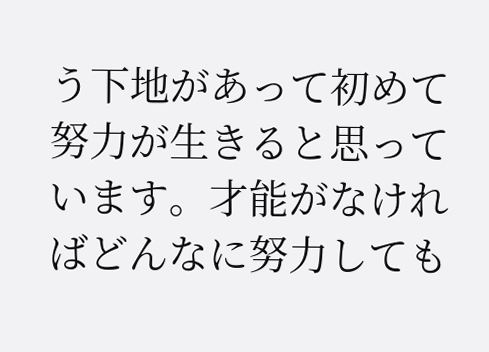う下地があって初めて努力が生きると思っています。才能がなければどんなに努力しても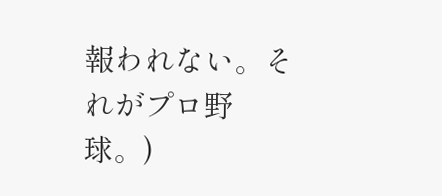報われない。それがプロ野球。)